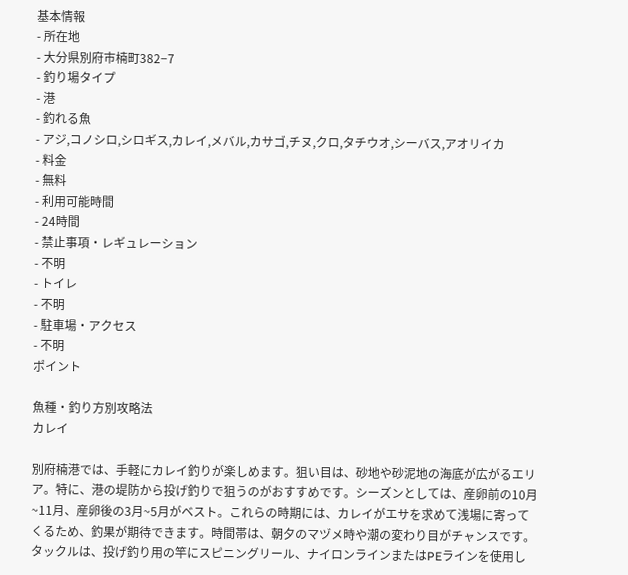基本情報
- 所在地
- 大分県別府市楠町382−7
- 釣り場タイプ
- 港
- 釣れる魚
- アジ,コノシロ,シロギス,カレイ,メバル,カサゴ,チヌ,クロ,タチウオ,シーバス,アオリイカ
- 料金
- 無料
- 利用可能時間
- 24時間
- 禁止事項・レギュレーション
- 不明
- トイレ
- 不明
- 駐車場・アクセス
- 不明
ポイント

魚種・釣り方別攻略法
カレイ

別府楠港では、手軽にカレイ釣りが楽しめます。狙い目は、砂地や砂泥地の海底が広がるエリア。特に、港の堤防から投げ釣りで狙うのがおすすめです。シーズンとしては、産卵前の10月~11月、産卵後の3月~5月がベスト。これらの時期には、カレイがエサを求めて浅場に寄ってくるため、釣果が期待できます。時間帯は、朝夕のマヅメ時や潮の変わり目がチャンスです。タックルは、投げ釣り用の竿にスピニングリール、ナイロンラインまたはPEラインを使用し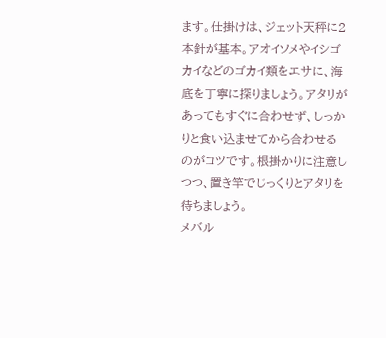ます。仕掛けは、ジェット天秤に2本針が基本。アオイソメやイシゴカイなどのゴカイ類をエサに、海底を丁寧に探りましょう。アタリがあってもすぐに合わせず、しっかりと食い込ませてから合わせるのがコツです。根掛かりに注意しつつ、置き竿でじっくりとアタリを待ちましょう。
メバル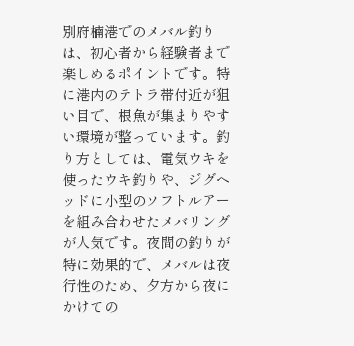別府楠港でのメバル釣りは、初心者から経験者まで楽しめるポイントです。特に港内のテトラ帯付近が狙い目で、根魚が集まりやすい環境が整っています。釣り方としては、電気ウキを使ったウキ釣りや、ジグヘッドに小型のソフトルアーを組み合わせたメバリングが人気です。夜間の釣りが特に効果的で、メバルは夜行性のため、夕方から夜にかけての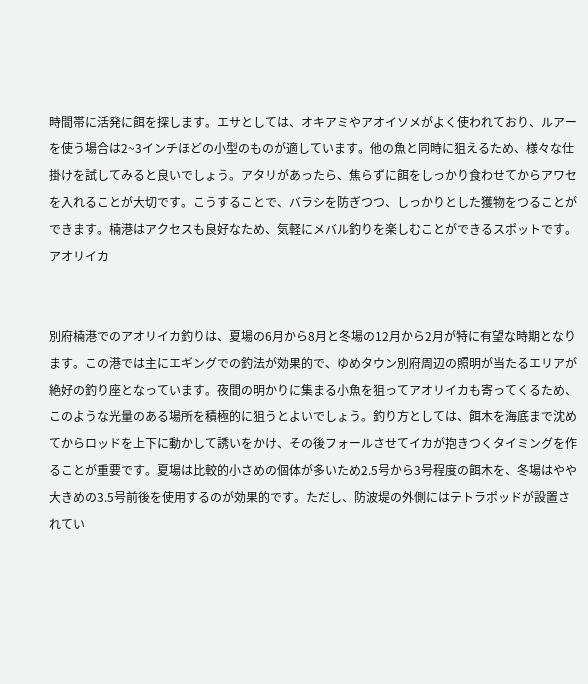時間帯に活発に餌を探します。エサとしては、オキアミやアオイソメがよく使われており、ルアーを使う場合は2~3インチほどの小型のものが適しています。他の魚と同時に狙えるため、様々な仕掛けを試してみると良いでしょう。アタリがあったら、焦らずに餌をしっかり食わせてからアワセを入れることが大切です。こうすることで、バラシを防ぎつつ、しっかりとした獲物をつることができます。楠港はアクセスも良好なため、気軽にメバル釣りを楽しむことができるスポットです。
アオリイカ


別府楠港でのアオリイカ釣りは、夏場の6月から8月と冬場の12月から2月が特に有望な時期となります。この港では主にエギングでの釣法が効果的で、ゆめタウン別府周辺の照明が当たるエリアが絶好の釣り座となっています。夜間の明かりに集まる小魚を狙ってアオリイカも寄ってくるため、このような光量のある場所を積極的に狙うとよいでしょう。釣り方としては、餌木を海底まで沈めてからロッドを上下に動かして誘いをかけ、その後フォールさせてイカが抱きつくタイミングを作ることが重要です。夏場は比較的小さめの個体が多いため2.5号から3号程度の餌木を、冬場はやや大きめの3.5号前後を使用するのが効果的です。ただし、防波堤の外側にはテトラポッドが設置されてい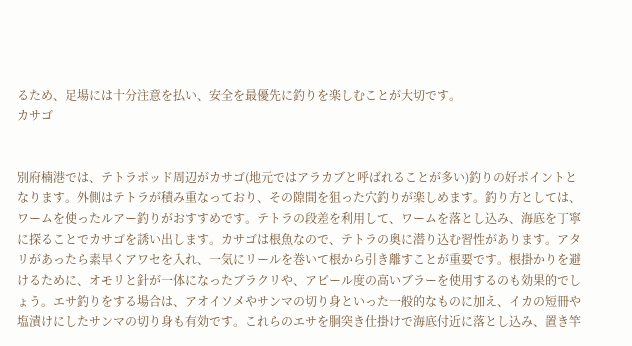るため、足場には十分注意を払い、安全を最優先に釣りを楽しむことが大切です。
カサゴ


別府楠港では、テトラポッド周辺がカサゴ(地元ではアラカブと呼ばれることが多い)釣りの好ポイントとなります。外側はテトラが積み重なっており、その隙間を狙った穴釣りが楽しめます。釣り方としては、ワームを使ったルアー釣りがおすすめです。テトラの段差を利用して、ワームを落とし込み、海底を丁寧に探ることでカサゴを誘い出します。カサゴは根魚なので、テトラの奥に潜り込む習性があります。アタリがあったら素早くアワセを入れ、一気にリールを巻いて根から引き離すことが重要です。根掛かりを避けるために、オモリと針が一体になったブラクリや、アピール度の高いブラーを使用するのも効果的でしょう。エサ釣りをする場合は、アオイソメやサンマの切り身といった一般的なものに加え、イカの短冊や塩漬けにしたサンマの切り身も有効です。これらのエサを胴突き仕掛けで海底付近に落とし込み、置き竿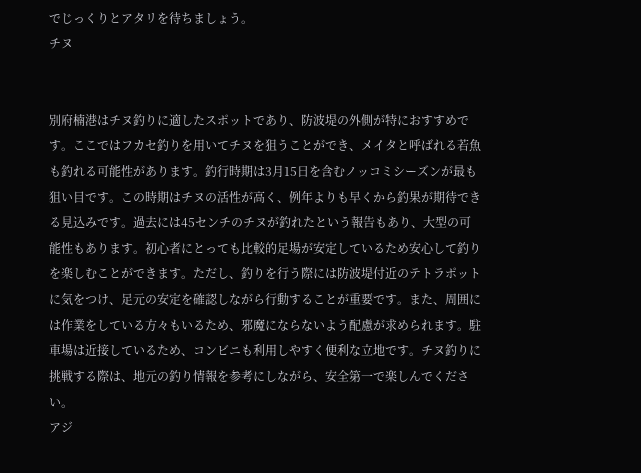でじっくりとアタリを待ちましょう。
チヌ


別府楠港はチヌ釣りに適したスポットであり、防波堤の外側が特におすすめです。ここではフカセ釣りを用いてチヌを狙うことができ、メイタと呼ばれる若魚も釣れる可能性があります。釣行時期は3月15日を含むノッコミシーズンが最も狙い目です。この時期はチヌの活性が高く、例年よりも早くから釣果が期待できる見込みです。過去には45センチのチヌが釣れたという報告もあり、大型の可能性もあります。初心者にとっても比較的足場が安定しているため安心して釣りを楽しむことができます。ただし、釣りを行う際には防波堤付近のテトラポットに気をつけ、足元の安定を確認しながら行動することが重要です。また、周囲には作業をしている方々もいるため、邪魔にならないよう配慮が求められます。駐車場は近接しているため、コンビニも利用しやすく便利な立地です。チヌ釣りに挑戦する際は、地元の釣り情報を参考にしながら、安全第一で楽しんでください。
アジ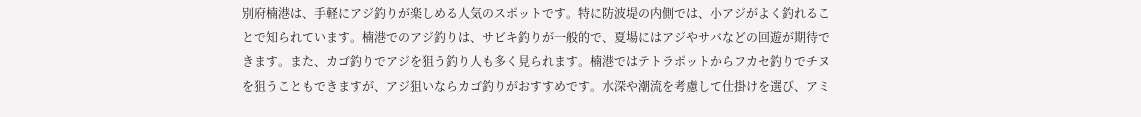別府楠港は、手軽にアジ釣りが楽しめる人気のスポットです。特に防波堤の内側では、小アジがよく釣れることで知られています。楠港でのアジ釣りは、サビキ釣りが一般的で、夏場にはアジやサバなどの回遊が期待できます。また、カゴ釣りでアジを狙う釣り人も多く見られます。楠港ではテトラポットからフカセ釣りでチヌを狙うこともできますが、アジ狙いならカゴ釣りがおすすめです。水深や潮流を考慮して仕掛けを選び、アミ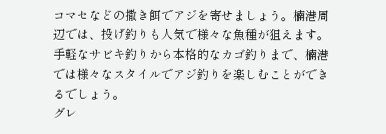コマセなどの撒き餌でアジを寄せましょう。楠港周辺では、投げ釣りも人気で様々な魚種が狙えます。手軽なサビキ釣りから本格的なカゴ釣りまで、楠港では様々なスタイルでアジ釣りを楽しむことができるでしょう。
グレ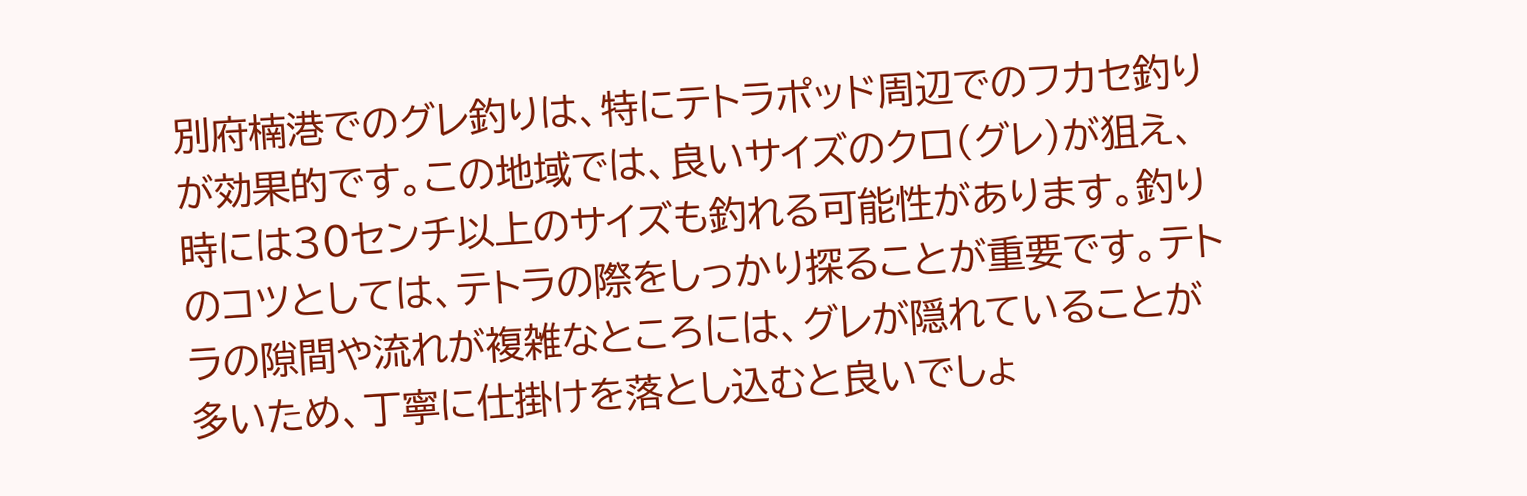別府楠港でのグレ釣りは、特にテトラポッド周辺でのフカセ釣りが効果的です。この地域では、良いサイズのクロ(グレ)が狙え、時には30センチ以上のサイズも釣れる可能性があります。釣りのコツとしては、テトラの際をしっかり探ることが重要です。テトラの隙間や流れが複雑なところには、グレが隠れていることが多いため、丁寧に仕掛けを落とし込むと良いでしょ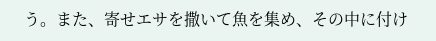う。また、寄せエサを撒いて魚を集め、その中に付け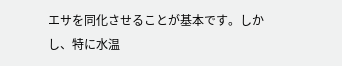エサを同化させることが基本です。しかし、特に水温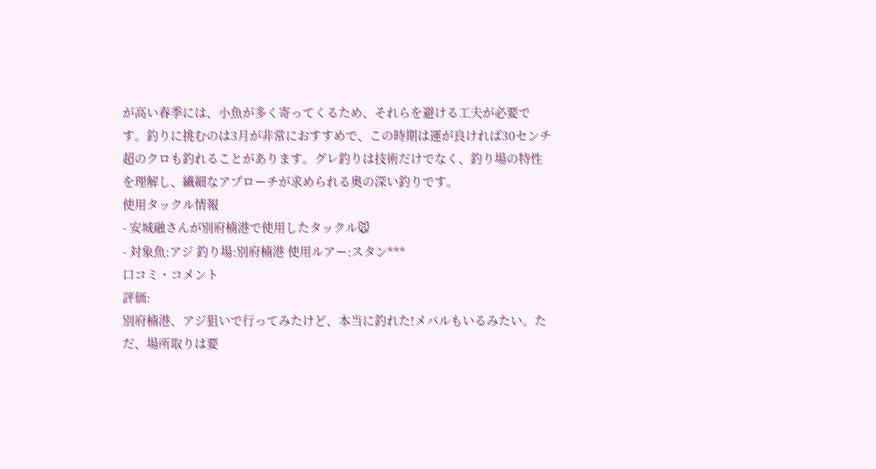が高い春季には、小魚が多く寄ってくるため、それらを避ける工夫が必要です。釣りに挑むのは3月が非常におすすめで、この時期は運が良ければ30センチ超のクロも釣れることがあります。グレ釣りは技術だけでなく、釣り場の特性を理解し、繊細なアプローチが求められる奥の深い釣りです。
使用タックル情報
- 安城融さんが別府楠港で使用したタックル🐭
- 対象魚:アジ 釣り場:別府楠港 使用ルアー:スタン***
口コミ・コメント
評価:
別府楠港、アジ狙いで行ってみたけど、本当に釣れた!メバルもいるみたい。ただ、場所取りは要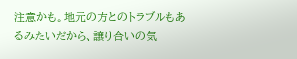注意かも。地元の方とのトラブルもあるみたいだから、譲り合いの気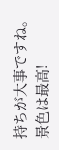持ちが大事ですね。景色は最高!